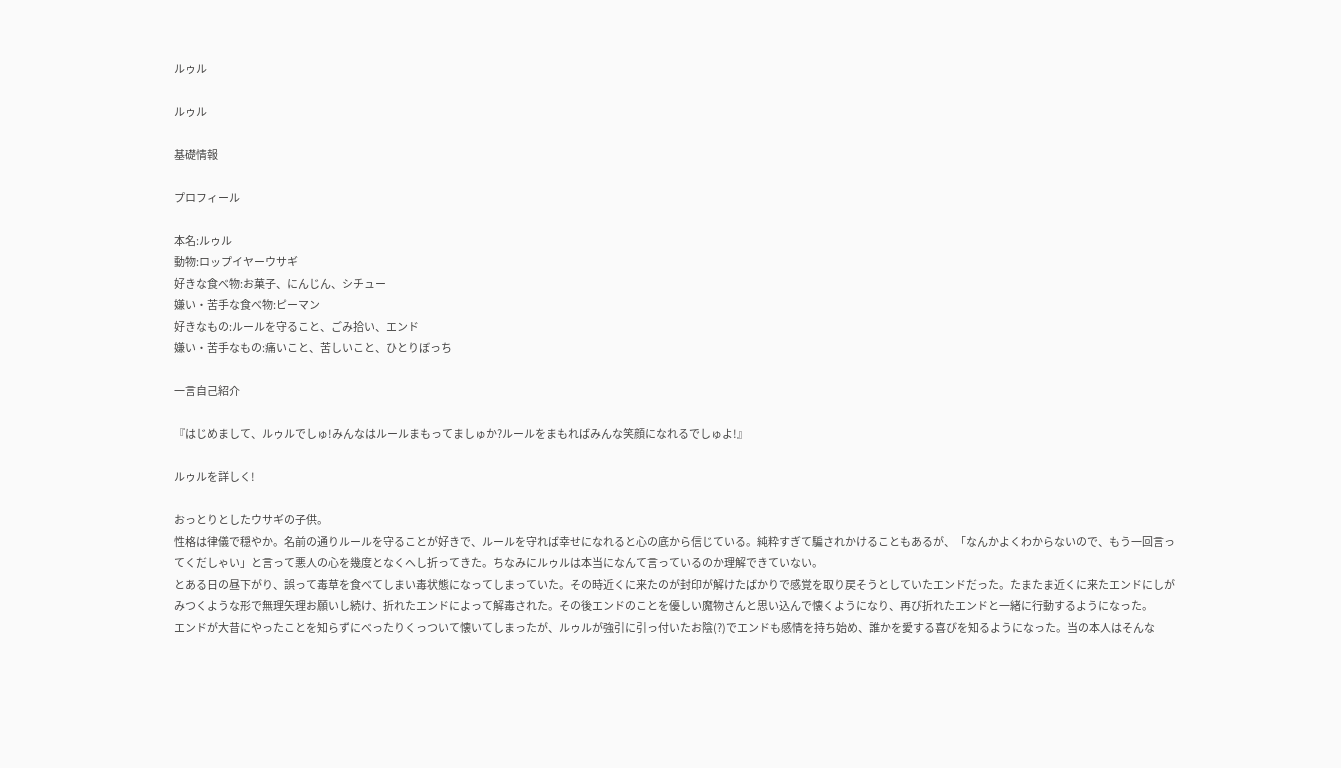ルゥル

ルゥル

基礎情報

プロフィール

本名:ルゥル
動物:ロップイヤーウサギ
好きな食べ物:お菓子、にんじん、シチュー
嫌い・苦手な食べ物:ピーマン
好きなもの:ルールを守ること、ごみ拾い、エンド
嫌い・苦手なもの:痛いこと、苦しいこと、ひとりぼっち

一言自己紹介

『はじめまして、ルゥルでしゅ!みんなはルールまもってましゅか?ルールをまもればみんな笑顔になれるでしゅよ!』

ルゥルを詳しく!

おっとりとしたウサギの子供。
性格は律儀で穏やか。名前の通りルールを守ることが好きで、ルールを守れば幸せになれると心の底から信じている。純粋すぎて騙されかけることもあるが、「なんかよくわからないので、もう一回言ってくだしゃい」と言って悪人の心を幾度となくへし折ってきた。ちなみにルゥルは本当になんて言っているのか理解できていない。
とある日の昼下がり、誤って毒草を食べてしまい毒状態になってしまっていた。その時近くに来たのが封印が解けたばかりで感覚を取り戻そうとしていたエンドだった。たまたま近くに来たエンドにしがみつくような形で無理矢理お願いし続け、折れたエンドによって解毒された。その後エンドのことを優しい魔物さんと思い込んで懐くようになり、再び折れたエンドと一緒に行動するようになった。
エンドが大昔にやったことを知らずにべったりくっついて懐いてしまったが、ルゥルが強引に引っ付いたお陰(?)でエンドも感情を持ち始め、誰かを愛する喜びを知るようになった。当の本人はそんな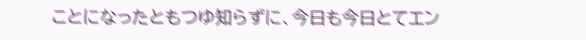ことになったともつゆ知らずに、今日も今日とてエン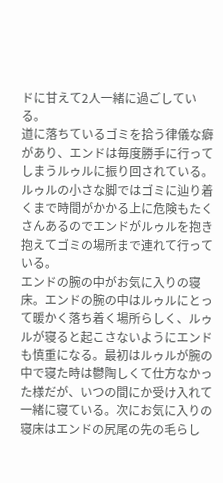ドに甘えて2人一緒に過ごしている。
道に落ちているゴミを拾う律儀な癖があり、エンドは毎度勝手に行ってしまうルゥルに振り回されている。ルゥルの小さな脚ではゴミに辿り着くまで時間がかかる上に危険もたくさんあるのでエンドがルゥルを抱き抱えてゴミの場所まで連れて行っている。
エンドの腕の中がお気に入りの寝床。エンドの腕の中はルゥルにとって暖かく落ち着く場所らしく、ルゥルが寝ると起こさないようにエンドも慎重になる。最初はルゥルが腕の中で寝た時は鬱陶しくて仕方なかった様だが、いつの間にか受け入れて一緒に寝ている。次にお気に入りの寝床はエンドの尻尾の先の毛らし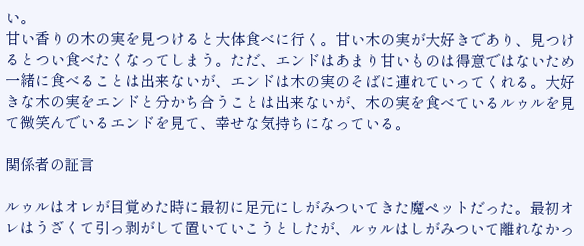い。
甘い香りの木の実を見つけると大体食べに行く。甘い木の実が大好きであり、見つけるとつい食べたくなってしまう。ただ、エンドはあまり甘いものは得意ではないため一緒に食べることは出来ないが、エンドは木の実のそばに連れていってくれる。大好きな木の実をエンドと分かち合うことは出来ないが、木の実を食べているルゥルを見て微笑んでいるエンドを見て、幸せな気持ちになっている。

関係者の証言

ルゥルはオレが目覚めた時に最初に足元にしがみついてきた魔ペットだった。最初オレはうざくて引っ剥がして置いていこうとしたが、ルゥルはしがみついて離れなかっ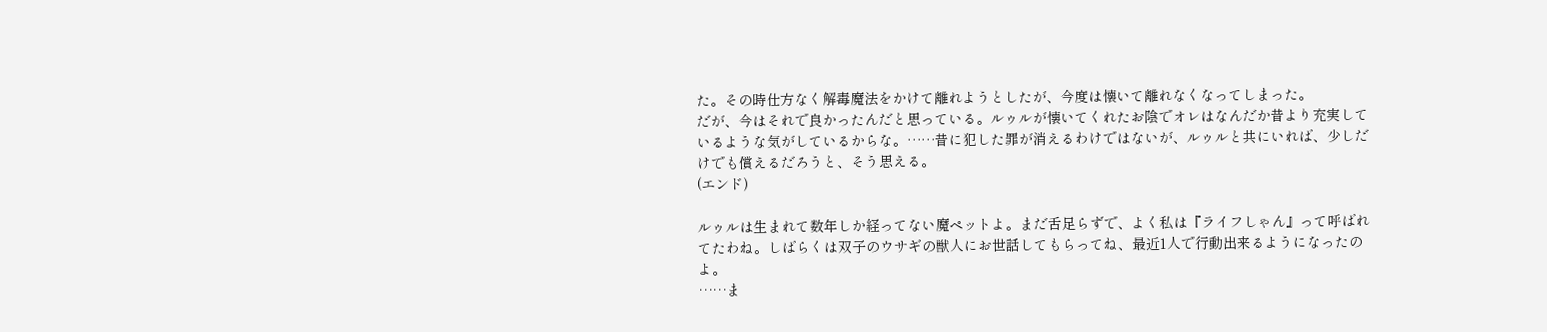た。その時仕方なく解毒魔法をかけて離れようとしたが、今度は懐いて離れなくなってしまった。
だが、今はそれで良かったんだと思っている。ルゥルが懐いてくれたお陰でオレはなんだか昔より充実しているような気がしているからな。……昔に犯した罪が消えるわけではないが、ルゥルと共にいれば、少しだけでも償えるだろうと、そう思える。
(エンド)

ルゥルは生まれて数年しか経ってない魔ペットよ。まだ舌足らずで、よく私は『ライフしゃん』って呼ばれてたわね。しばらくは双子のウサギの獣人にお世話してもらってね、最近1人で行動出来るようになったのよ。
……ま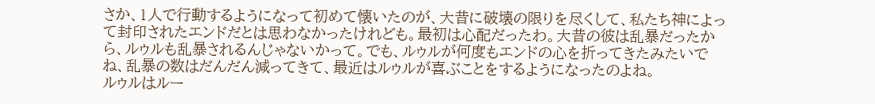さか、1人で行動するようになって初めて懐いたのが、大昔に破壊の限りを尽くして、私たち神によって封印されたエンドだとは思わなかったけれども。最初は心配だったわ。大昔の彼は乱暴だったから、ルゥルも乱暴されるんじゃないかって。でも、ルゥルが何度もエンドの心を折ってきたみたいでね、乱暴の数はだんだん減ってきて、最近はルゥルが喜ぶことをするようになったのよね。
ルゥルはルー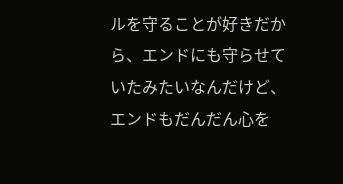ルを守ることが好きだから、エンドにも守らせていたみたいなんだけど、エンドもだんだん心を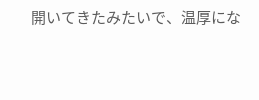開いてきたみたいで、温厚にな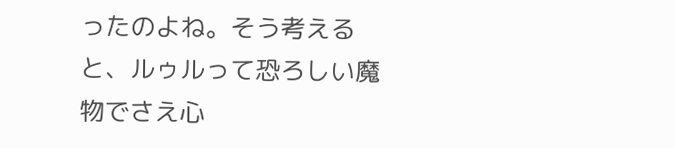ったのよね。そう考えると、ルゥルって恐ろしい魔物でさえ心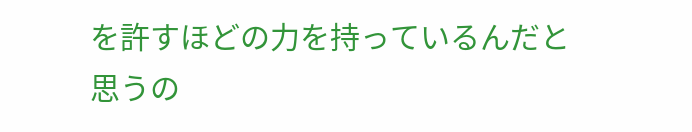を許すほどの力を持っているんだと思うの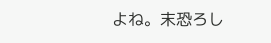よね。末恐ろし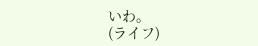いわ。
(ライフ)